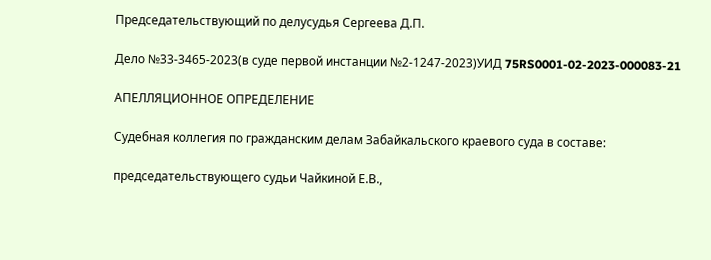Председательствующий по делусудья Сергеева Д.П.

Дело №33-3465-2023(в суде первой инстанции №2-1247-2023)УИД 75RS0001-02-2023-000083-21

АПЕЛЛЯЦИОННОЕ ОПРЕДЕЛЕНИЕ

Судебная коллегия по гражданским делам Забайкальского краевого суда в составе:

председательствующего судьи Чайкиной Е.В.,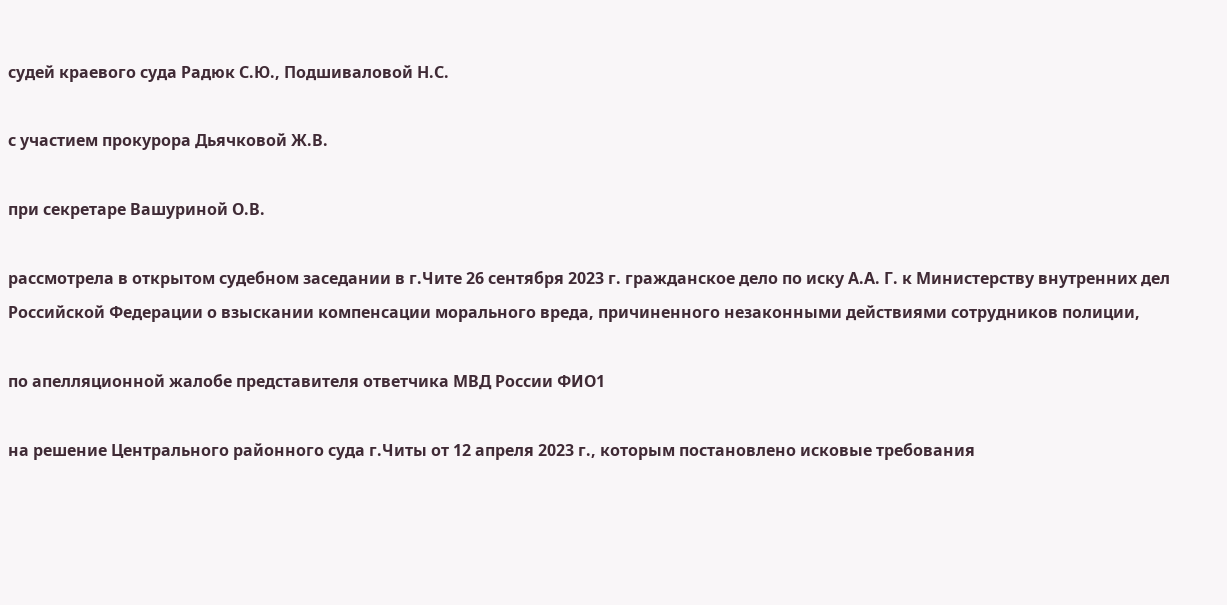судей краевого суда Радюк С.Ю., Подшиваловой Н.С.

с участием прокурора Дьячковой Ж.В.

при секретаре Вашуриной О.В.

рассмотрела в открытом судебном заседании в г.Чите 26 сентября 2023 г. гражданское дело по иску А.А. Г. к Министерству внутренних дел Российской Федерации о взыскании компенсации морального вреда, причиненного незаконными действиями сотрудников полиции,

по апелляционной жалобе представителя ответчика МВД России ФИО1

на решение Центрального районного суда г.Читы от 12 апреля 2023 г., которым постановлено исковые требования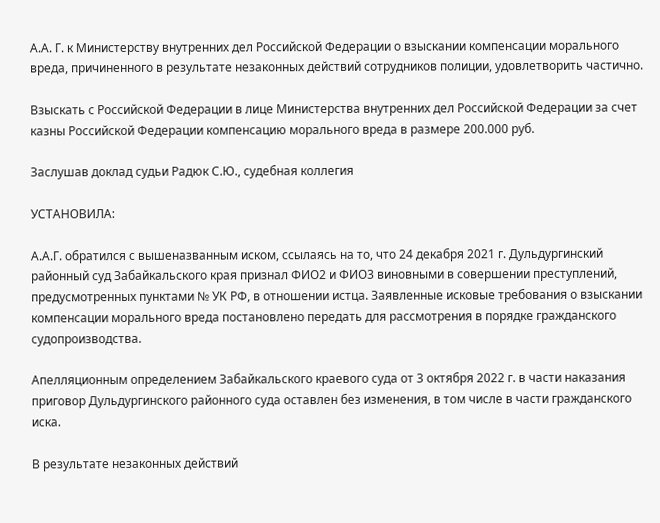А.А. Г. к Министерству внутренних дел Российской Федерации о взыскании компенсации морального вреда, причиненного в результате незаконных действий сотрудников полиции, удовлетворить частично.

Взыскать с Российской Федерации в лице Министерства внутренних дел Российской Федерации за счет казны Российской Федерации компенсацию морального вреда в размере 200.000 руб.

Заслушав доклад судьи Радюк С.Ю., судебная коллегия

УСТАНОВИЛА:

А.А.Г. обратился с вышеназванным иском, ссылаясь на то, что 24 декабря 2021 г. Дульдургинский районный суд Забайкальского края признал ФИО2 и ФИО3 виновными в совершении преступлений, предусмотренных пунктами № УК РФ, в отношении истца. Заявленные исковые требования о взыскании компенсации морального вреда постановлено передать для рассмотрения в порядке гражданского судопроизводства.

Апелляционным определением Забайкальского краевого суда от 3 октября 2022 г. в части наказания приговор Дульдургинского районного суда оставлен без изменения, в том числе в части гражданского иска.

В результате незаконных действий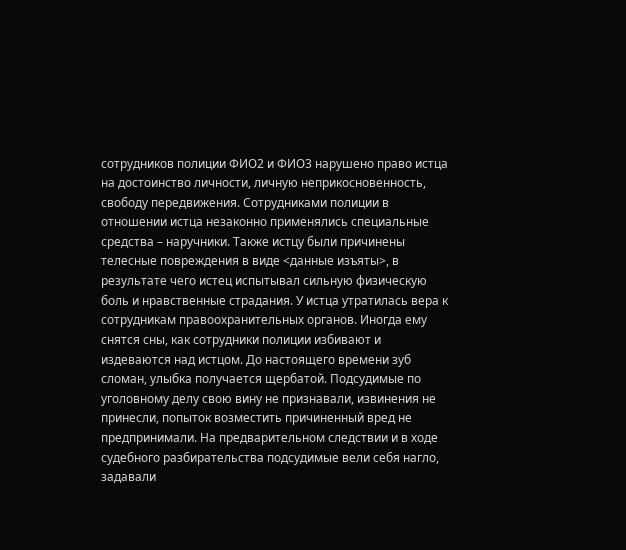сотрудников полиции ФИО2 и ФИО3 нарушено право истца на достоинство личности, личную неприкосновенность, свободу передвижения. Сотрудниками полиции в отношении истца незаконно применялись специальные средства – наручники. Также истцу были причинены телесные повреждения в виде <данные изъяты>, в результате чего истец испытывал сильную физическую боль и нравственные страдания. У истца утратилась вера к сотрудникам правоохранительных органов. Иногда ему снятся сны, как сотрудники полиции избивают и издеваются над истцом. До настоящего времени зуб сломан, улыбка получается щербатой. Подсудимые по уголовному делу свою вину не признавали, извинения не принесли, попыток возместить причиненный вред не предпринимали. На предварительном следствии и в ходе судебного разбирательства подсудимые вели себя нагло, задавали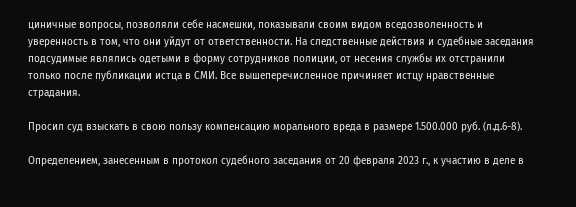циничные вопросы, позволяли себе насмешки, показывали своим видом вседозволенность и уверенность в том, что они уйдут от ответственности. На следственные действия и судебные заседания подсудимые являлись одетыми в форму сотрудников полиции, от несения службы их отстранили только после публикации истца в СМИ. Все вышеперечисленное причиняет истцу нравственные страдания.

Просил суд взыскать в свою пользу компенсацию морального вреда в размере 1.500.000 руб. (л.д.6-8).

Определением, занесенным в протокол судебного заседания от 20 февраля 2023 г., к участию в деле в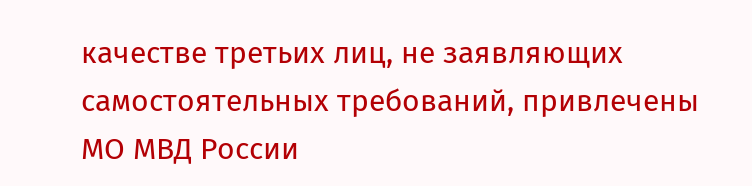качестве третьих лиц, не заявляющих самостоятельных требований, привлечены МО МВД России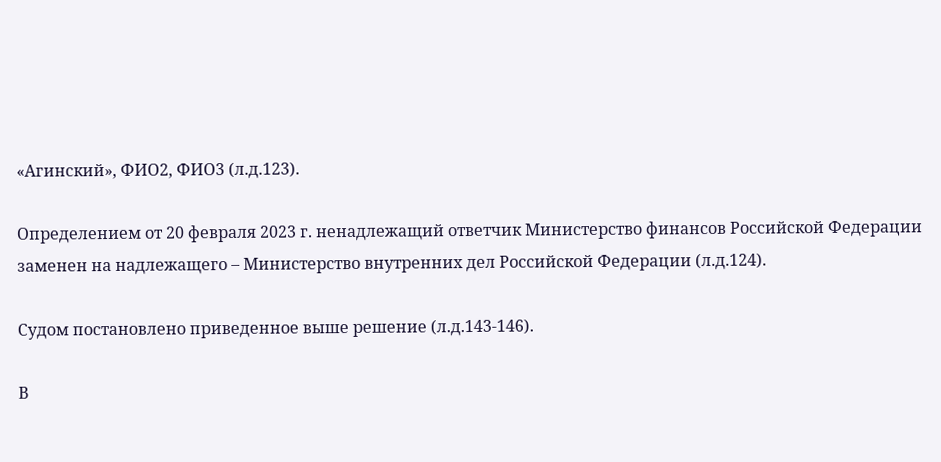«Агинский», ФИО2, ФИО3 (л.д.123).

Определением от 20 февраля 2023 г. ненадлежащий ответчик Министерство финансов Российской Федерации заменен на надлежащего – Министерство внутренних дел Российской Федерации (л.д.124).

Судом постановлено приведенное выше решение (л.д.143-146).

В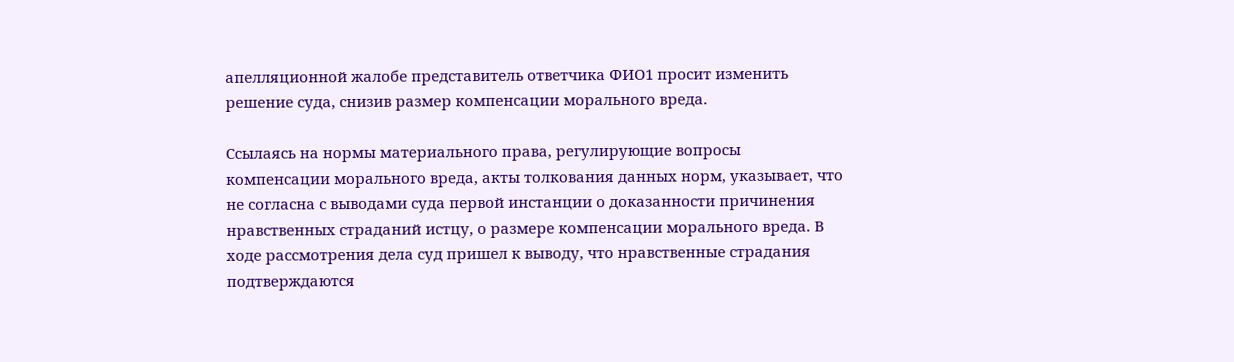апелляционной жалобе представитель ответчика ФИО1 просит изменить решение суда, снизив размер компенсации морального вреда.

Ссылаясь на нормы материального права, регулирующие вопросы компенсации морального вреда, акты толкования данных норм, указывает, что не согласна с выводами суда первой инстанции о доказанности причинения нравственных страданий истцу, о размере компенсации морального вреда. В ходе рассмотрения дела суд пришел к выводу, что нравственные страдания подтверждаются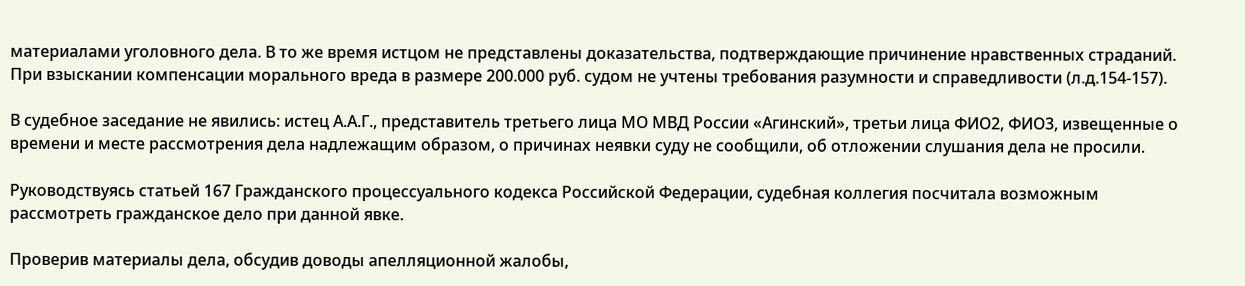материалами уголовного дела. В то же время истцом не представлены доказательства, подтверждающие причинение нравственных страданий. При взыскании компенсации морального вреда в размере 200.000 руб. судом не учтены требования разумности и справедливости (л.д.154-157).

В судебное заседание не явились: истец А.А.Г., представитель третьего лица МО МВД России «Агинский», третьи лица ФИО2, ФИО3, извещенные о времени и месте рассмотрения дела надлежащим образом, о причинах неявки суду не сообщили, об отложении слушания дела не просили.

Руководствуясь статьей 167 Гражданского процессуального кодекса Российской Федерации, судебная коллегия посчитала возможным рассмотреть гражданское дело при данной явке.

Проверив материалы дела, обсудив доводы апелляционной жалобы,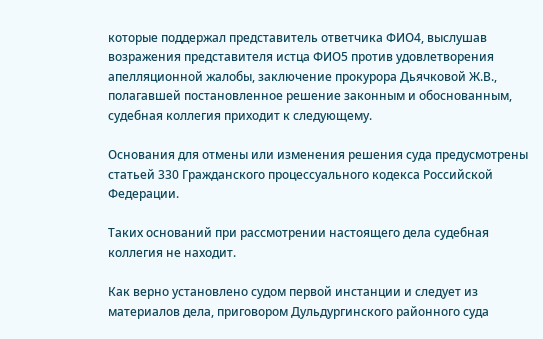которые поддержал представитель ответчика ФИО4, выслушав возражения представителя истца ФИО5 против удовлетворения апелляционной жалобы, заключение прокурора Дьячковой Ж.В., полагавшей постановленное решение законным и обоснованным, судебная коллегия приходит к следующему.

Основания для отмены или изменения решения суда предусмотрены статьей 330 Гражданского процессуального кодекса Российской Федерации.

Таких оснований при рассмотрении настоящего дела судебная коллегия не находит.

Как верно установлено судом первой инстанции и следует из материалов дела, приговором Дульдургинского районного суда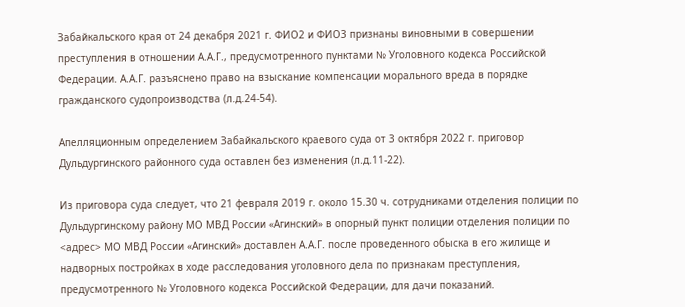Забайкальского края от 24 декабря 2021 г. ФИО2 и ФИО3 признаны виновными в совершении преступления в отношении А.А.Г., предусмотренного пунктами № Уголовного кодекса Российской Федерации. А.А.Г. разъяснено право на взыскание компенсации морального вреда в порядке гражданского судопроизводства (л.д.24-54).

Апелляционным определением Забайкальского краевого суда от 3 октября 2022 г. приговор Дульдургинского районного суда оставлен без изменения (л.д.11-22).

Из приговора суда следует, что 21 февраля 2019 г. около 15.30 ч. сотрудниками отделения полиции по Дульдургинскому району МО МВД России «Агинский» в опорный пункт полиции отделения полиции по <адрес> МО МВД России «Агинский» доставлен А.А.Г. после проведенного обыска в его жилище и надворных постройках в ходе расследования уголовного дела по признакам преступления, предусмотренного № Уголовного кодекса Российской Федерации, для дачи показаний.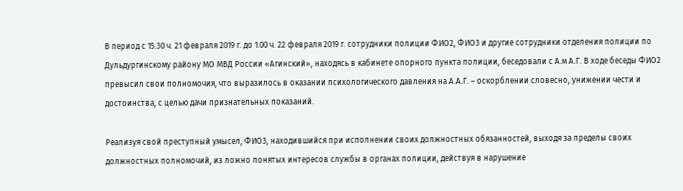В период с 15.30 ч. 21 февраля 2019 г. до 1.00 ч. 22 февраля 2019 г. сотрудники полиции ФИО2, ФИО3 и другие сотрудники отделения полиции по Дульдургинскому району МО МВД России «Агинский», находясь в кабинете опорного пункта полиции, беседовали с А.м А.Г. В ходе беседы ФИО2 превысил свои полномочия, что выразилось в оказании психологического давления на А.А.Г. – оскорблении словесно, унижении чести и достоинства, с целью дачи признательных показаний.

Реализуя свой преступный умысел, ФИО3, находившийся при исполнении своих должностных обязанностей, выходя за пределы своих должностных полномочий, из ложно понятых интересов службы в органах полиции, действуя в нарушение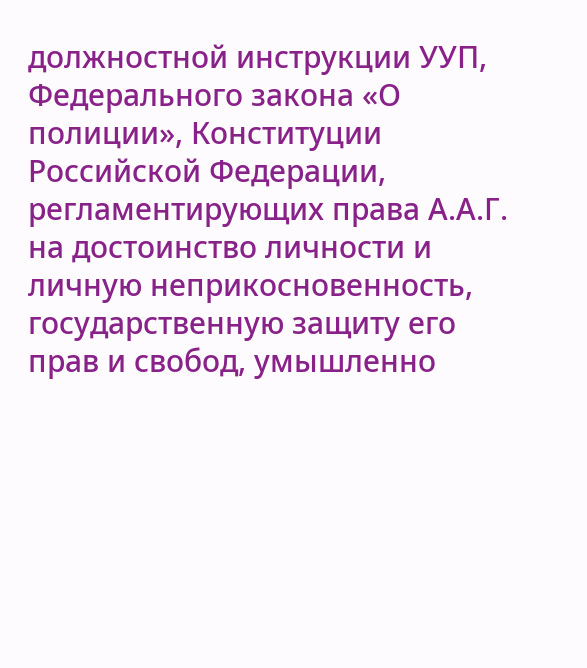должностной инструкции УУП, Федерального закона «О полиции», Конституции Российской Федерации, регламентирующих права А.А.Г. на достоинство личности и личную неприкосновенность, государственную защиту его прав и свобод, умышленно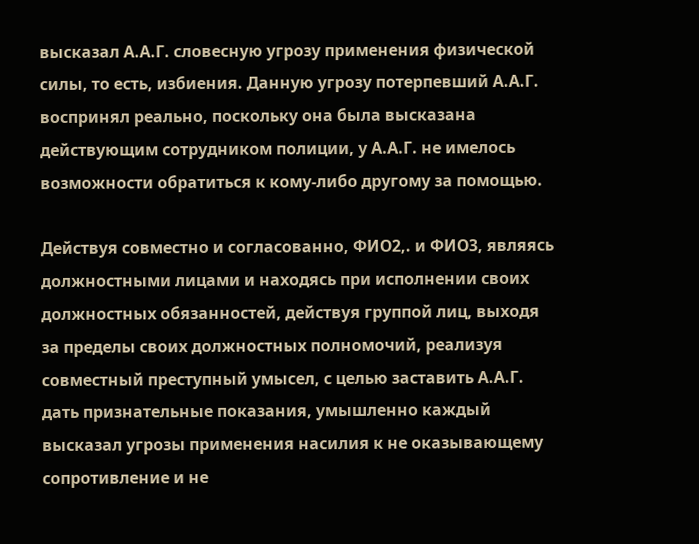высказал А.А.Г. словесную угрозу применения физической силы, то есть, избиения. Данную угрозу потерпевший А.А.Г. воспринял реально, поскольку она была высказана действующим сотрудником полиции, у А.А.Г. не имелось возможности обратиться к кому-либо другому за помощью.

Действуя совместно и согласованно, ФИО2,. и ФИО3, являясь должностными лицами и находясь при исполнении своих должностных обязанностей, действуя группой лиц, выходя за пределы своих должностных полномочий, реализуя совместный преступный умысел, с целью заставить А.А.Г. дать признательные показания, умышленно каждый высказал угрозы применения насилия к не оказывающему сопротивление и не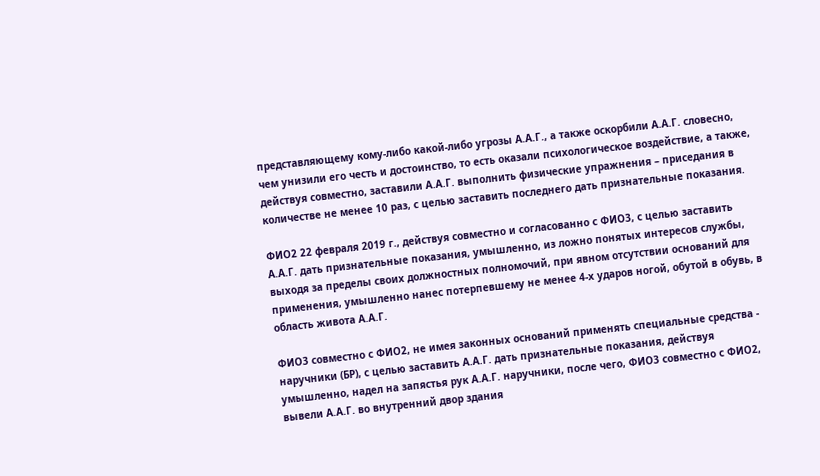представляющему кому-либо какой-либо угрозы А.А.Г., а также оскорбили А.А.Г. словесно, чем унизили его честь и достоинство, то есть оказали психологическое воздействие, а также, действуя совместно, заставили А.А.Г. выполнить физические упражнения – приседания в количестве не менее 10 раз, с целью заставить последнего дать признательные показания.

ФИО2 22 февраля 2019 г., действуя совместно и согласованно с ФИО3, с целью заставить А.А.Г. дать признательные показания, умышленно, из ложно понятых интересов службы, выходя за пределы своих должностных полномочий, при явном отсутствии оснований для применения, умышленно нанес потерпевшему не менее 4-х ударов ногой, обутой в обувь, в область живота А.А.Г.

ФИО3 совместно с ФИО2, не имея законных оснований применять специальные средства - наручники (БР), с целью заставить А.А.Г. дать признательные показания, действуя умышленно, надел на запястья рук А.А.Г. наручники, после чего, ФИО3 совместно с ФИО2, вывели А.А.Г. во внутренний двор здания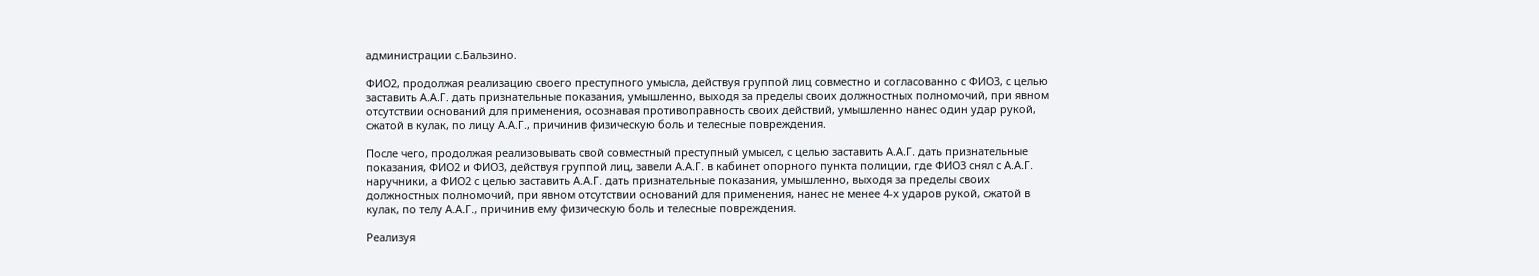администрации с.Бальзино.

ФИО2, продолжая реализацию своего преступного умысла, действуя группой лиц совместно и согласованно с ФИО3, с целью заставить А.А.Г. дать признательные показания, умышленно, выходя за пределы своих должностных полномочий, при явном отсутствии оснований для применения, осознавая противоправность своих действий, умышленно нанес один удар рукой, сжатой в кулак, по лицу А.А.Г., причинив физическую боль и телесные повреждения.

После чего, продолжая реализовывать свой совместный преступный умысел, с целью заставить А.А.Г. дать признательные показания, ФИО2 и ФИО3, действуя группой лиц, завели А.А.Г. в кабинет опорного пункта полиции, где ФИО3 снял с А.А.Г. наручники, а ФИО2 с целью заставить А.А.Г. дать признательные показания, умышленно, выходя за пределы своих должностных полномочий, при явном отсутствии оснований для применения, нанес не менее 4-х ударов рукой, сжатой в кулак, по телу А.А.Г., причинив ему физическую боль и телесные повреждения.

Реализуя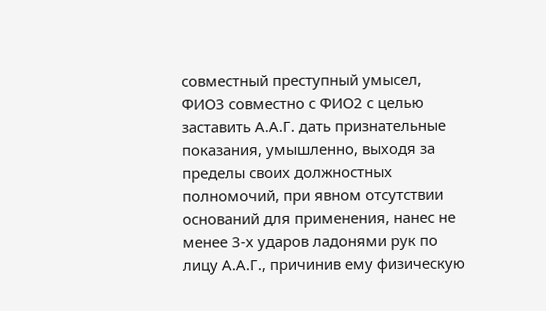совместный преступный умысел, ФИО3 совместно с ФИО2 с целью заставить А.А.Г. дать признательные показания, умышленно, выходя за пределы своих должностных полномочий, при явном отсутствии оснований для применения, нанес не менее 3-х ударов ладонями рук по лицу А.А.Г., причинив ему физическую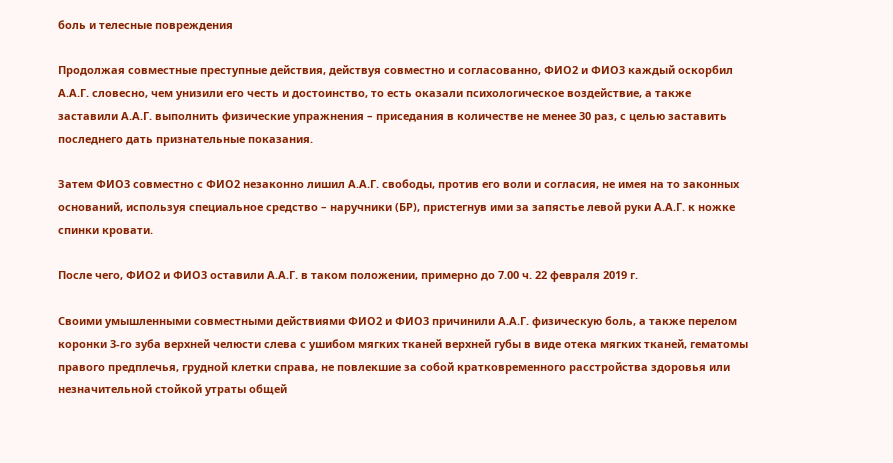боль и телесные повреждения

Продолжая совместные преступные действия, действуя совместно и согласованно, ФИО2 и ФИО3 каждый оскорбил А.А.Г. словесно, чем унизили его честь и достоинство, то есть оказали психологическое воздействие, а также заставили А.А.Г. выполнить физические упражнения – приседания в количестве не менее 30 раз, с целью заставить последнего дать признательные показания.

Затем ФИО3 совместно с ФИО2 незаконно лишил А.А.Г. свободы, против его воли и согласия, не имея на то законных оснований, используя специальное средство – наручники (БР), пристегнув ими за запястье левой руки А.А.Г. к ножке спинки кровати.

После чего, ФИО2 и ФИО3 оставили А.А.Г. в таком положении, примерно до 7.00 ч. 22 февраля 2019 г.

Своими умышленными совместными действиями ФИО2 и ФИО3 причинили А.А.Г. физическую боль, а также перелом коронки 3-го зуба верхней челюсти слева с ушибом мягких тканей верхней губы в виде отека мягких тканей, гематомы правого предплечья, грудной клетки справа, не повлекшие за собой кратковременного расстройства здоровья или незначительной стойкой утраты общей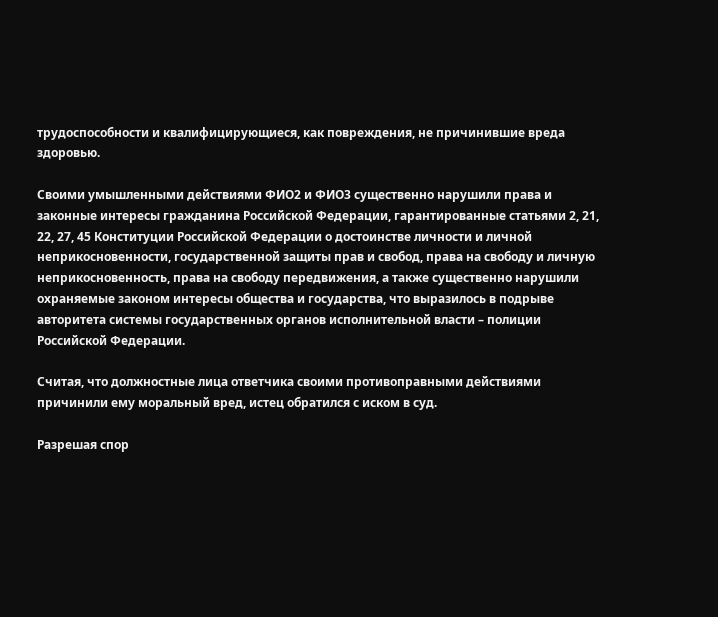трудоспособности и квалифицирующиеся, как повреждения, не причинившие вреда здоровью.

Своими умышленными действиями ФИО2 и ФИО3 существенно нарушили права и законные интересы гражданина Российской Федерации, гарантированные статьями 2, 21, 22, 27, 45 Конституции Российской Федерации о достоинстве личности и личной неприкосновенности, государственной защиты прав и свобод, права на свободу и личную неприкосновенность, права на свободу передвижения, а также существенно нарушили охраняемые законом интересы общества и государства, что выразилось в подрыве авторитета системы государственных органов исполнительной власти – полиции Российской Федерации.

Считая, что должностные лица ответчика своими противоправными действиями причинили ему моральный вред, истец обратился с иском в суд.

Разрешая спор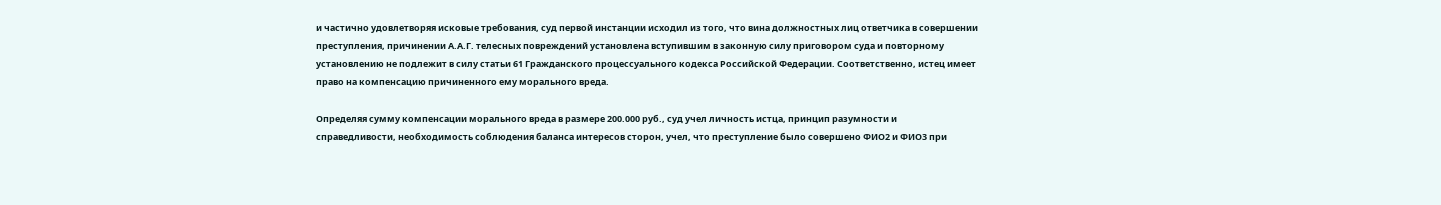и частично удовлетворяя исковые требования, суд первой инстанции исходил из того, что вина должностных лиц ответчика в совершении преступления, причинении А.А.Г. телесных повреждений установлена вступившим в законную силу приговором суда и повторному установлению не подлежит в силу статьи 61 Гражданского процессуального кодекса Российской Федерации. Соответственно, истец имеет право на компенсацию причиненного ему морального вреда.

Определяя сумму компенсации морального вреда в размере 200.000 руб., суд учел личность истца, принцип разумности и справедливости, необходимость соблюдения баланса интересов сторон, учел, что преступление было совершено ФИО2 и ФИО3 при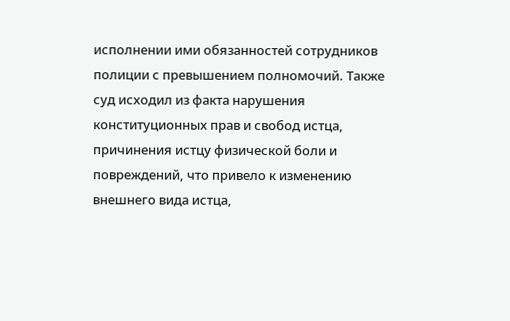исполнении ими обязанностей сотрудников полиции с превышением полномочий. Также суд исходил из факта нарушения конституционных прав и свобод истца, причинения истцу физической боли и повреждений, что привело к изменению внешнего вида истца,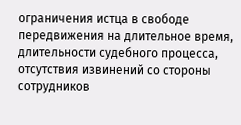ограничения истца в свободе передвижения на длительное время, длительности судебного процесса, отсутствия извинений со стороны сотрудников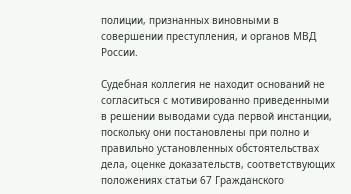полиции, признанных виновными в совершении преступления, и органов МВД России.

Судебная коллегия не находит оснований не согласиться с мотивированно приведенными в решении выводами суда первой инстанции, поскольку они постановлены при полно и правильно установленных обстоятельствах дела, оценке доказательств, соответствующих положениях статьи 67 Гражданского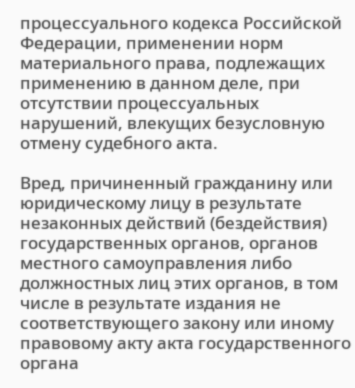процессуального кодекса Российской Федерации, применении норм материального права, подлежащих применению в данном деле, при отсутствии процессуальных нарушений, влекущих безусловную отмену судебного акта.

Вред, причиненный гражданину или юридическому лицу в результате незаконных действий (бездействия) государственных органов, органов местного самоуправления либо должностных лиц этих органов, в том числе в результате издания не соответствующего закону или иному правовому акту акта государственного органа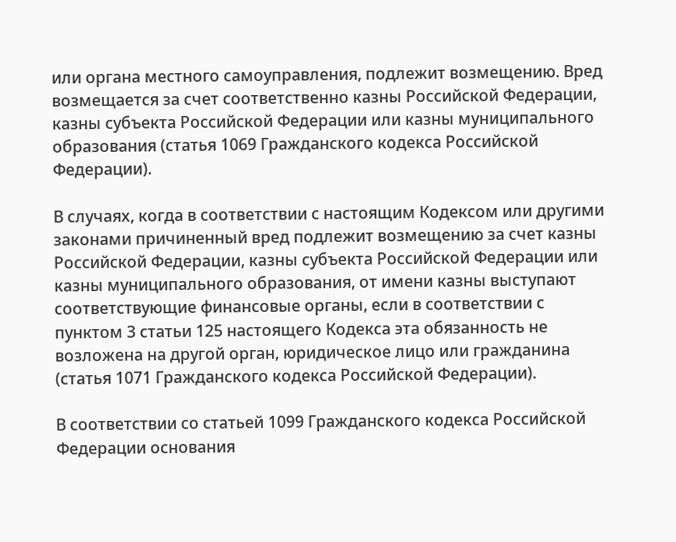или органа местного самоуправления, подлежит возмещению. Вред возмещается за счет соответственно казны Российской Федерации, казны субъекта Российской Федерации или казны муниципального образования (статья 1069 Гражданского кодекса Российской Федерации).

В случаях, когда в соответствии с настоящим Кодексом или другими законами причиненный вред подлежит возмещению за счет казны Российской Федерации, казны субъекта Российской Федерации или казны муниципального образования, от имени казны выступают соответствующие финансовые органы, если в соответствии с пунктом 3 статьи 125 настоящего Кодекса эта обязанность не возложена на другой орган, юридическое лицо или гражданина (статья 1071 Гражданского кодекса Российской Федерации).

В соответствии со статьей 1099 Гражданского кодекса Российской Федерации основания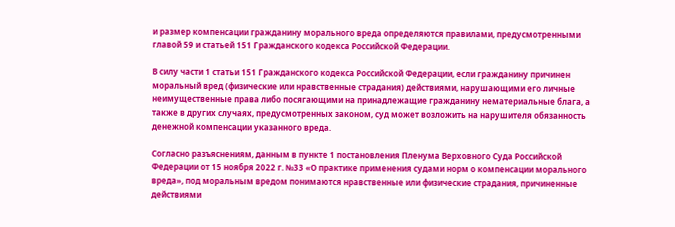и размер компенсации гражданину морального вреда определяются правилами, предусмотренными главой 59 и статьей 151 Гражданского кодекса Российской Федерации.

В силу части 1 статьи 151 Гражданского кодекса Российской Федерации, если гражданину причинен моральный вред (физические или нравственные страдания) действиями, нарушающими его личные неимущественные права либо посягающими на принадлежащие гражданину нематериальные блага, а также в других случаях, предусмотренных законом, суд может возложить на нарушителя обязанность денежной компенсации указанного вреда.

Согласно разъяснениям, данным в пункте 1 постановления Пленума Верховного Суда Российской Федерации от 15 ноября 2022 г. №33 «О практике применения судами норм о компенсации морального вреда», под моральным вредом понимаются нравственные или физические страдания, причиненные действиями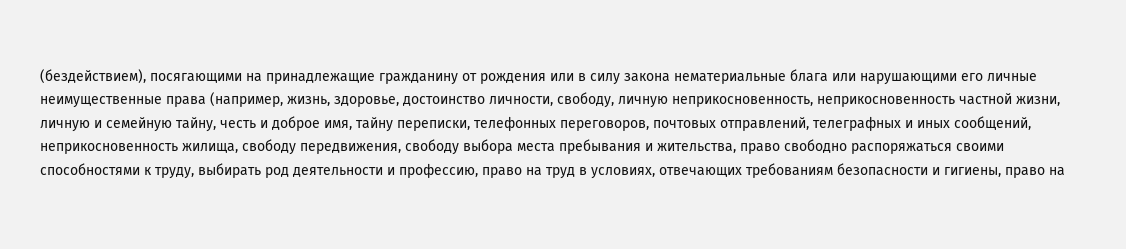(бездействием), посягающими на принадлежащие гражданину от рождения или в силу закона нематериальные блага или нарушающими его личные неимущественные права (например, жизнь, здоровье, достоинство личности, свободу, личную неприкосновенность, неприкосновенность частной жизни, личную и семейную тайну, честь и доброе имя, тайну переписки, телефонных переговоров, почтовых отправлений, телеграфных и иных сообщений, неприкосновенность жилища, свободу передвижения, свободу выбора места пребывания и жительства, право свободно распоряжаться своими способностями к труду, выбирать род деятельности и профессию, право на труд в условиях, отвечающих требованиям безопасности и гигиены, право на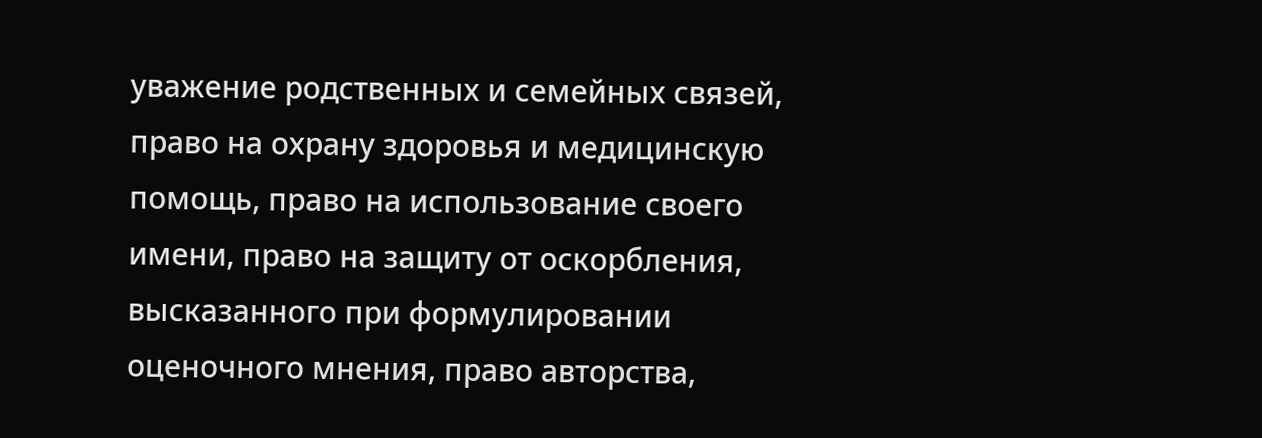уважение родственных и семейных связей, право на охрану здоровья и медицинскую помощь, право на использование своего имени, право на защиту от оскорбления, высказанного при формулировании оценочного мнения, право авторства,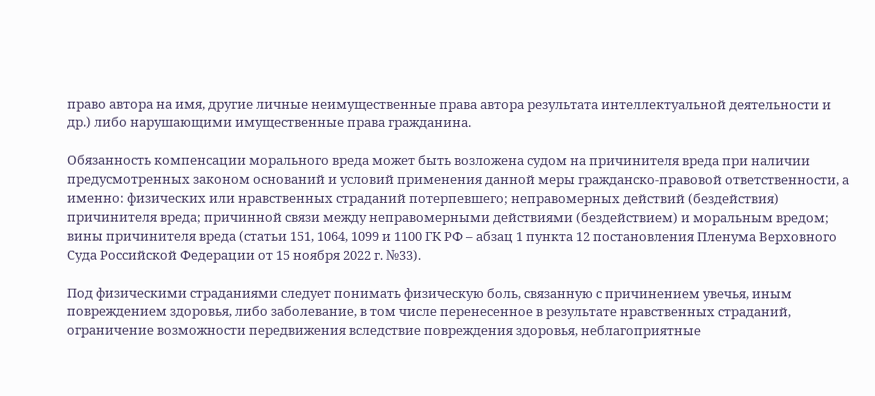право автора на имя, другие личные неимущественные права автора результата интеллектуальной деятельности и др.) либо нарушающими имущественные права гражданина.

Обязанность компенсации морального вреда может быть возложена судом на причинителя вреда при наличии предусмотренных законом оснований и условий применения данной меры гражданско-правовой ответственности, а именно: физических или нравственных страданий потерпевшего; неправомерных действий (бездействия) причинителя вреда; причинной связи между неправомерными действиями (бездействием) и моральным вредом; вины причинителя вреда (статьи 151, 1064, 1099 и 1100 ГК РФ – абзац 1 пункта 12 постановления Пленума Верховного Суда Российской Федерации от 15 ноября 2022 г. №33).

Под физическими страданиями следует понимать физическую боль, связанную с причинением увечья, иным повреждением здоровья, либо заболевание, в том числе перенесенное в результате нравственных страданий, ограничение возможности передвижения вследствие повреждения здоровья, неблагоприятные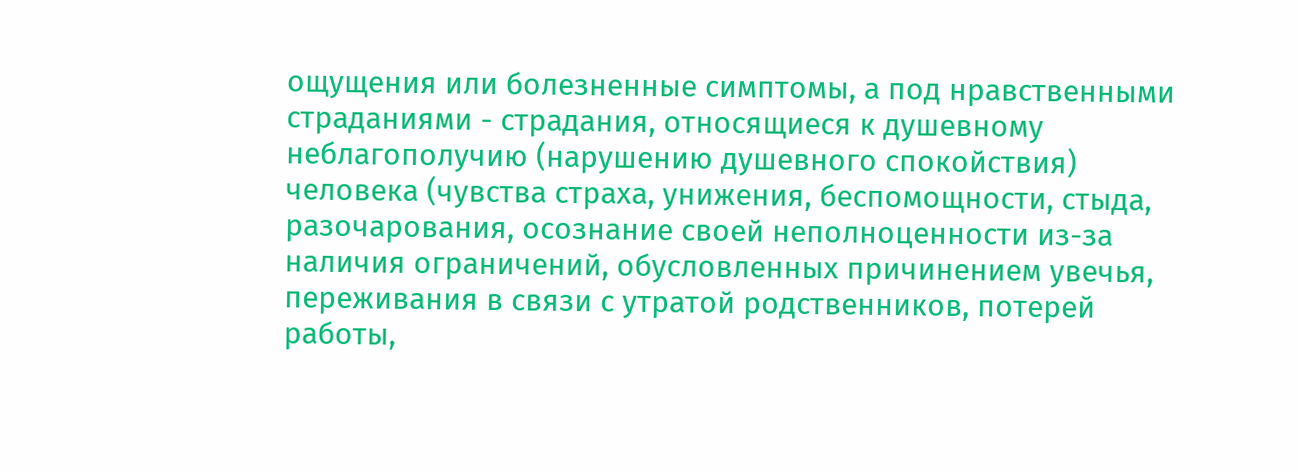ощущения или болезненные симптомы, а под нравственными страданиями - страдания, относящиеся к душевному неблагополучию (нарушению душевного спокойствия) человека (чувства страха, унижения, беспомощности, стыда, разочарования, осознание своей неполноценности из-за наличия ограничений, обусловленных причинением увечья, переживания в связи с утратой родственников, потерей работы,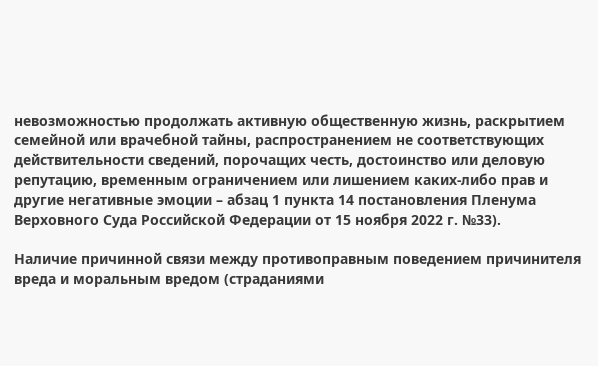невозможностью продолжать активную общественную жизнь, раскрытием семейной или врачебной тайны, распространением не соответствующих действительности сведений, порочащих честь, достоинство или деловую репутацию, временным ограничением или лишением каких-либо прав и другие негативные эмоции – абзац 1 пункта 14 постановления Пленума Верховного Суда Российской Федерации от 15 ноября 2022 г. №33).

Наличие причинной связи между противоправным поведением причинителя вреда и моральным вредом (страданиями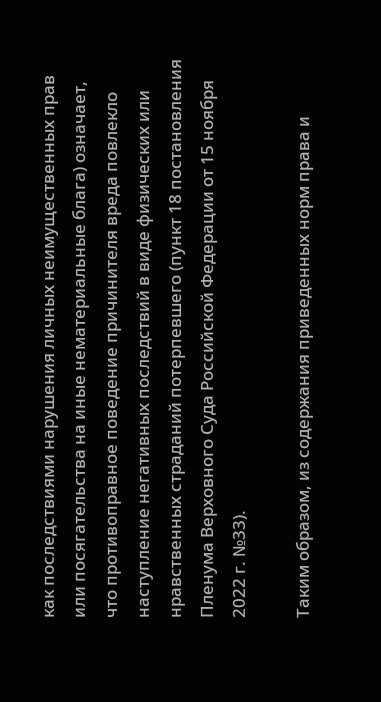как последствиями нарушения личных неимущественных прав или посягательства на иные нематериальные блага) означает, что противоправное поведение причинителя вреда повлекло наступление негативных последствий в виде физических или нравственных страданий потерпевшего (пункт 18 постановления Пленума Верховного Суда Российской Федерации от 15 ноября 2022 г. №33).

Таким образом, из содержания приведенных норм права и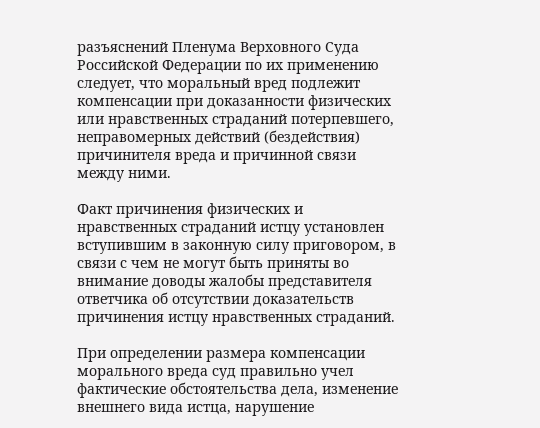разъяснений Пленума Верховного Суда Российской Федерации по их применению следует, что моральный вред подлежит компенсации при доказанности физических или нравственных страданий потерпевшего, неправомерных действий (бездействия) причинителя вреда и причинной связи между ними.

Факт причинения физических и нравственных страданий истцу установлен вступившим в законную силу приговором, в связи с чем не могут быть приняты во внимание доводы жалобы представителя ответчика об отсутствии доказательств причинения истцу нравственных страданий.

При определении размера компенсации морального вреда суд правильно учел фактические обстоятельства дела, изменение внешнего вида истца, нарушение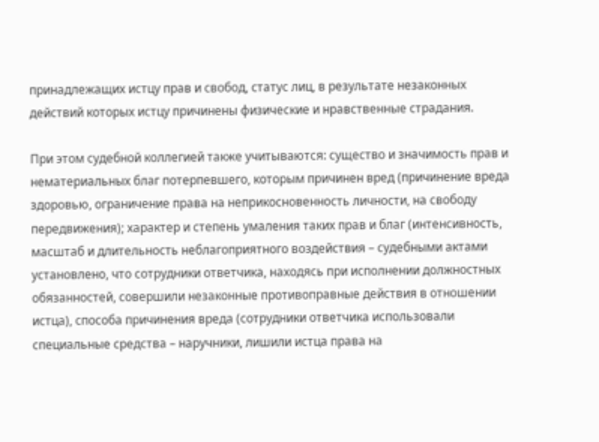принадлежащих истцу прав и свобод, статус лиц, в результате незаконных действий которых истцу причинены физические и нравственные страдания.

При этом судебной коллегией также учитываются: существо и значимость прав и нематериальных благ потерпевшего, которым причинен вред (причинение вреда здоровью, ограничение права на неприкосновенность личности, на свободу передвижения); характер и степень умаления таких прав и благ (интенсивность, масштаб и длительность неблагоприятного воздействия – судебными актами установлено, что сотрудники ответчика, находясь при исполнении должностных обязанностей, совершили незаконные противоправные действия в отношении истца), способа причинения вреда (сотрудники ответчика использовали специальные средства – наручники, лишили истца права на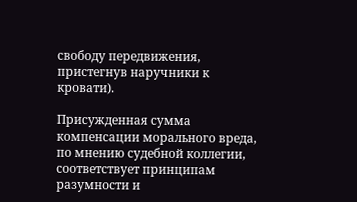свободу передвижения, пристегнув наручники к кровати).

Присужденная сумма компенсации морального вреда, по мнению судебной коллегии, соответствует принципам разумности и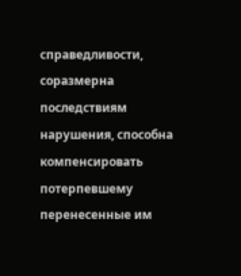справедливости, соразмерна последствиям нарушения, способна компенсировать потерпевшему перенесенные им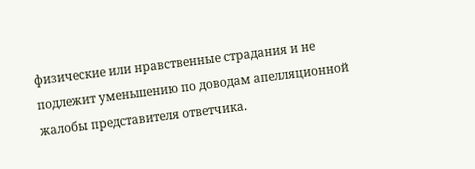физические или нравственные страдания и не подлежит уменьшению по доводам апелляционной жалобы представителя ответчика.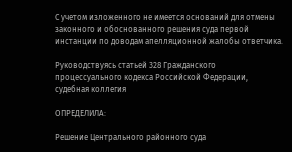С учетом изложенного не имеется оснований для отмены законного и обоснованного решения суда первой инстанции по доводам апелляционной жалобы ответчика.

Руководствуясь статьей 328 Гражданского процессуального кодекса Российской Федерации, судебная коллегия

ОПРЕДЕЛИЛА:

Решение Центрального районного суда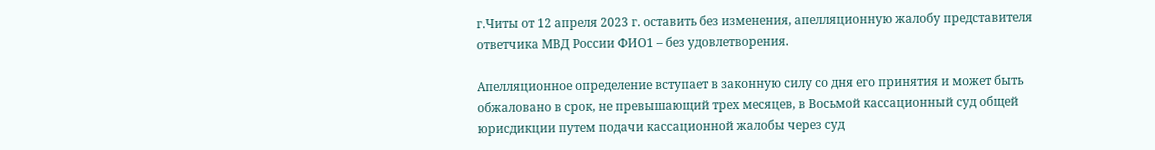г.Читы от 12 апреля 2023 г. оставить без изменения, апелляционную жалобу представителя ответчика МВД России ФИО1 – без удовлетворения.

Апелляционное определение вступает в законную силу со дня его принятия и может быть обжаловано в срок, не превышающий трех месяцев, в Восьмой кассационный суд общей юрисдикции путем подачи кассационной жалобы через суд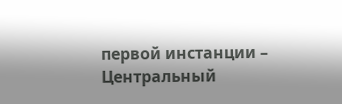первой инстанции – Центральный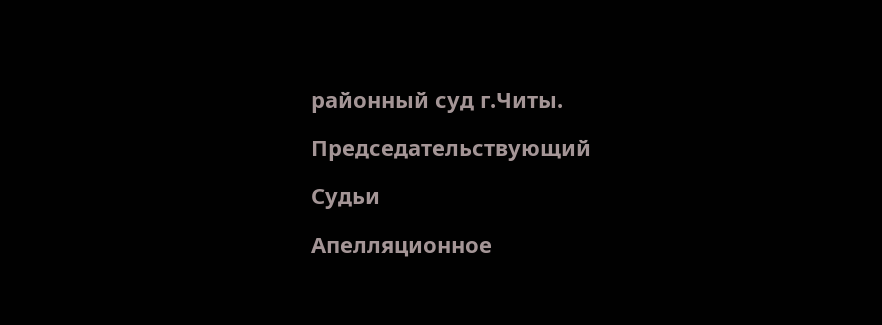районный суд г.Читы.

Председательствующий

Судьи

Апелляционное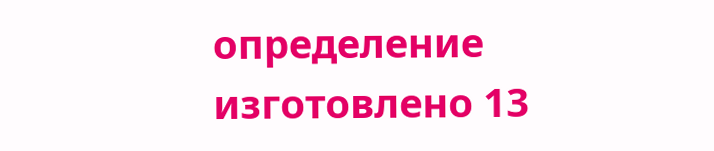определение изготовлено 13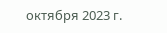октября 2023 г.